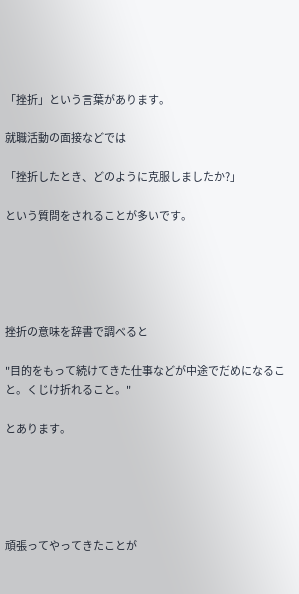「挫折」という言葉があります。

就職活動の面接などでは

「挫折したとき、どのように克服しましたか?」

という質問をされることが多いです。





挫折の意味を辞書で調べると

"目的をもって続けてきた仕事などが中途でだめになること。くじけ折れること。"

とあります。





頑張ってやってきたことが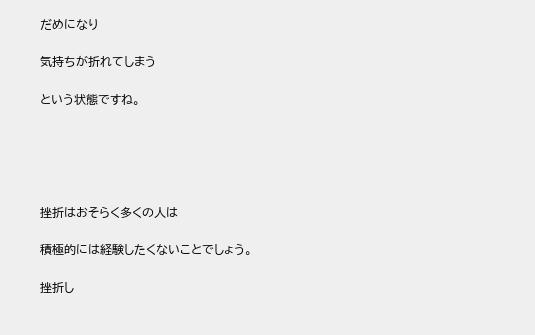だめになり

気持ちが折れてしまう

という状態ですね。





挫折はおそらく多くの人は

積極的には経験したくないことでしょう。

挫折し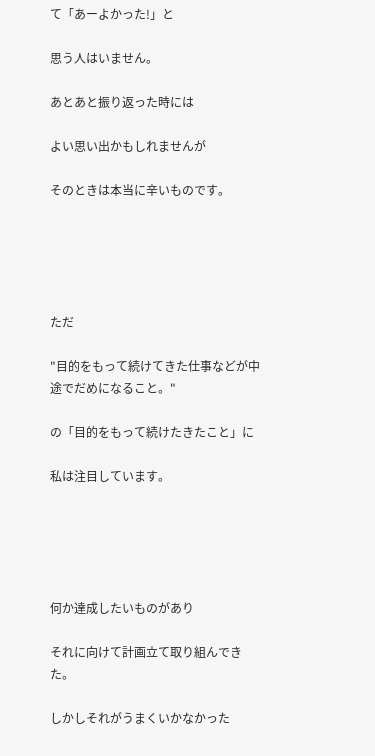て「あーよかった!」と

思う人はいません。

あとあと振り返った時には

よい思い出かもしれませんが

そのときは本当に辛いものです。





ただ

"目的をもって続けてきた仕事などが中途でだめになること。"

の「目的をもって続けたきたこと」に

私は注目しています。





何か達成したいものがあり

それに向けて計画立て取り組んできた。

しかしそれがうまくいかなかった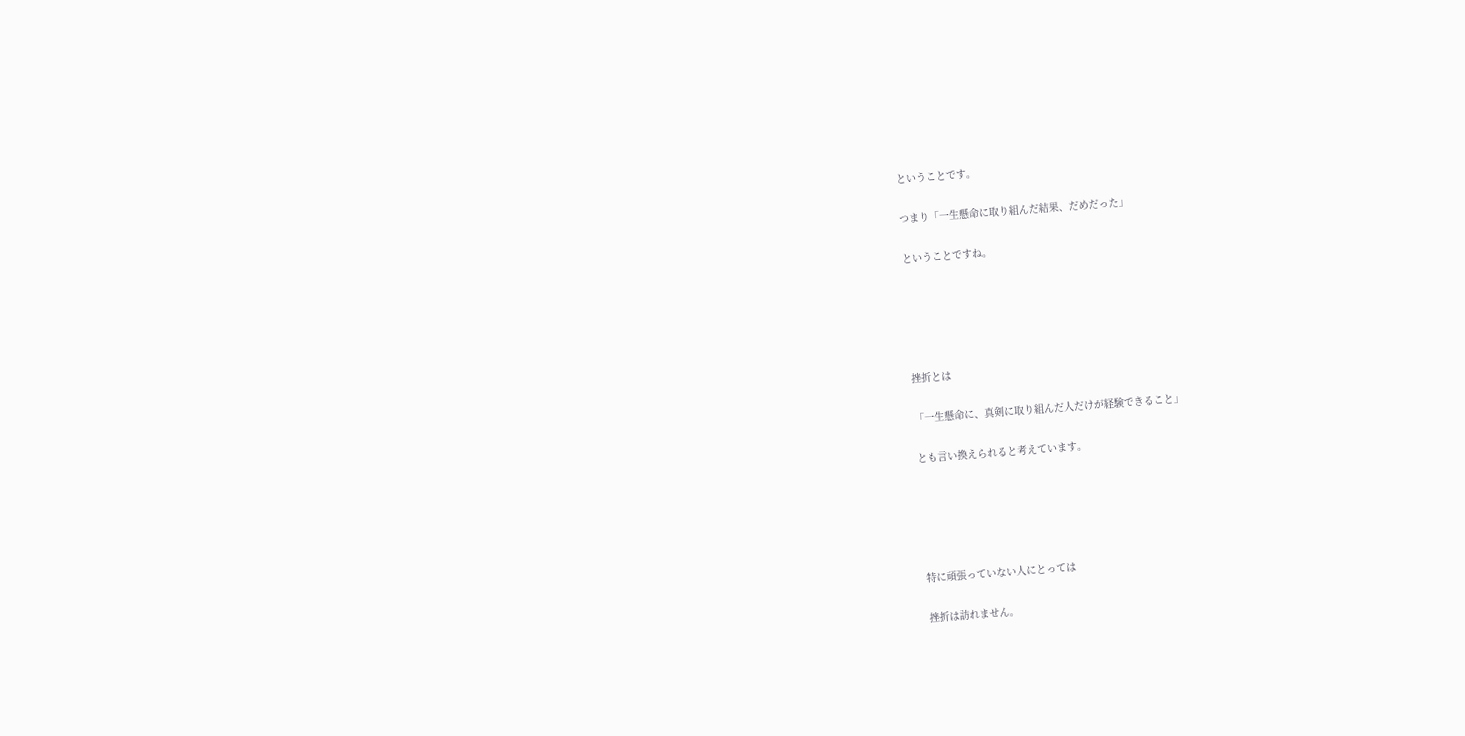ということです。

つまり「一生懸命に取り組んだ結果、だめだった」

ということですね。





挫折とは

「一生懸命に、真剣に取り組んだ人だけが経験できること」

とも言い換えられると考えています。





特に頑張っていない人にとっては

挫折は訪れません。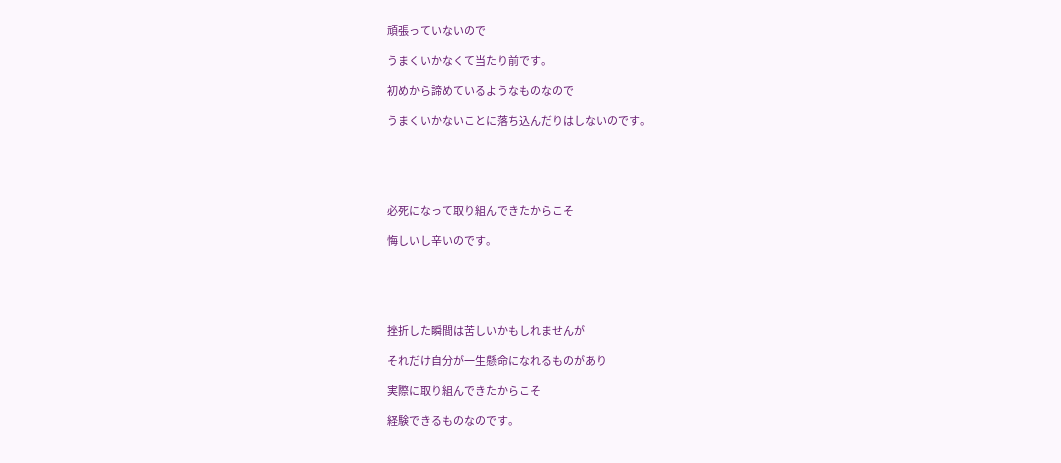頑張っていないので

うまくいかなくて当たり前です。

初めから諦めているようなものなので

うまくいかないことに落ち込んだりはしないのです。





必死になって取り組んできたからこそ

悔しいし辛いのです。





挫折した瞬間は苦しいかもしれませんが

それだけ自分が一生懸命になれるものがあり

実際に取り組んできたからこそ

経験できるものなのです。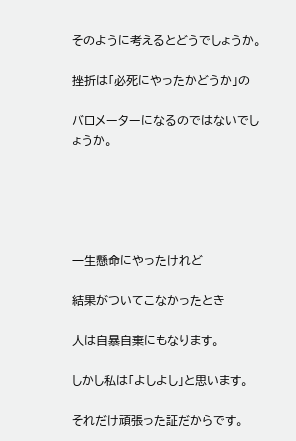そのように考えるとどうでしょうか。

挫折は「必死にやったかどうか」の

バロメーターになるのではないでしょうか。





一生懸命にやったけれど

結果がついてこなかったとき

人は自暴自棄にもなります。

しかし私は「よしよし」と思います。

それだけ頑張った証だからです。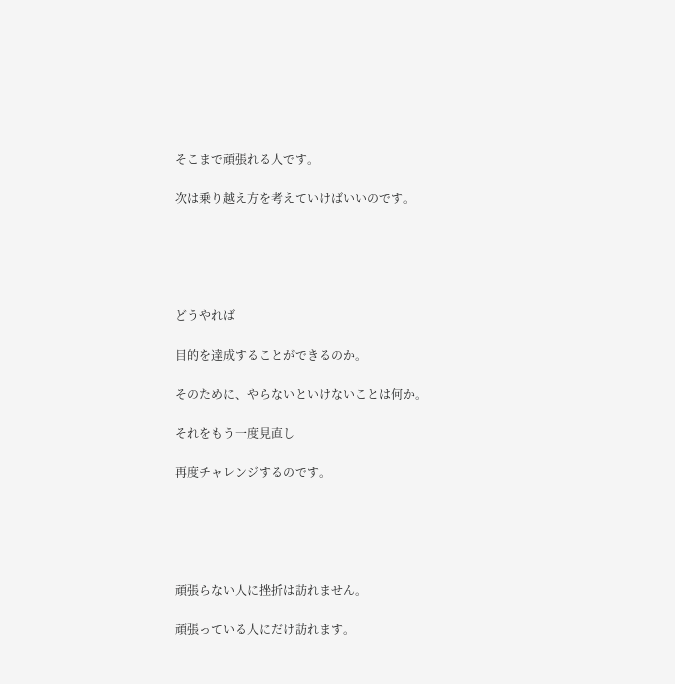そこまで頑張れる人です。

次は乗り越え方を考えていけばいいのです。





どうやれば

目的を達成することができるのか。

そのために、やらないといけないことは何か。

それをもう一度見直し

再度チャレンジするのです。





頑張らない人に挫折は訪れません。

頑張っている人にだけ訪れます。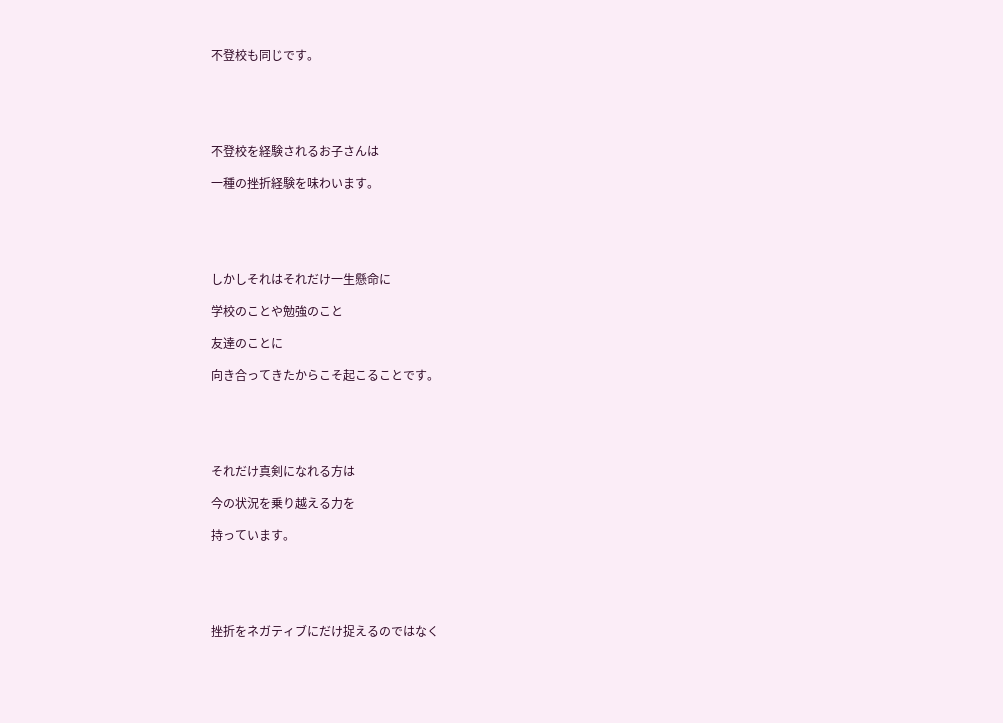不登校も同じです。





不登校を経験されるお子さんは

一種の挫折経験を味わいます。





しかしそれはそれだけ一生懸命に

学校のことや勉強のこと

友達のことに

向き合ってきたからこそ起こることです。





それだけ真剣になれる方は

今の状況を乗り越える力を

持っています。





挫折をネガティブにだけ捉えるのではなく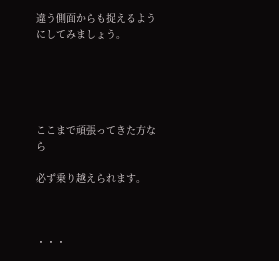違う側面からも捉えるようにしてみましょう。





ここまで頑張ってきた方なら

必ず乗り越えられます。



・・・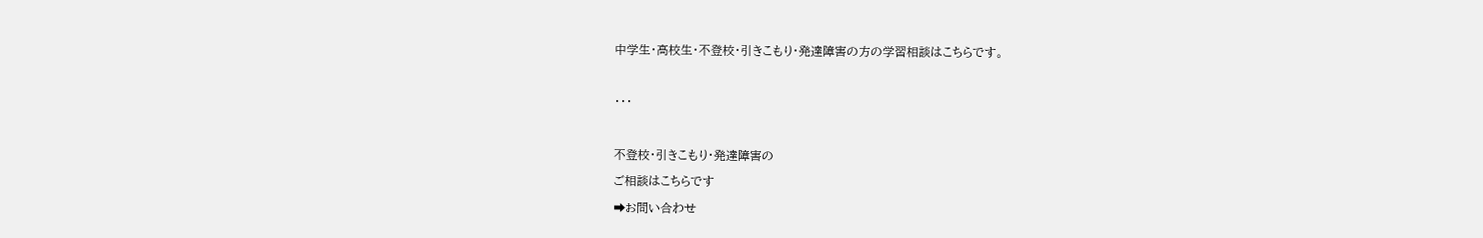中学生・高校生・不登校・引きこもり・発達障害の方の学習相談はこちらです。



・・・



不登校・引きこもり・発達障害の

ご相談はこちらです

➡お問い合わせ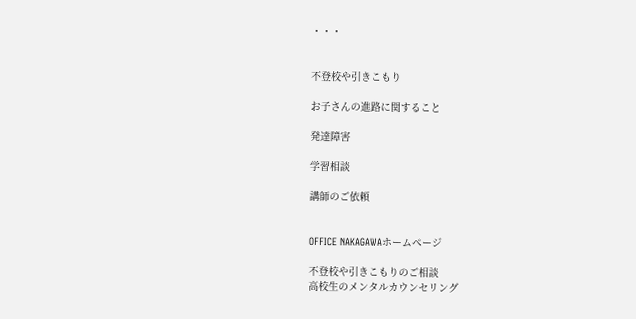・・・


不登校や引きこもり

お子さんの進路に関すること

発達障害

学習相談

講師のご依頼


OFFICE NAKAGAWAホームページ

不登校や引きこもりのご相談
高校生のメンタルカウンセリング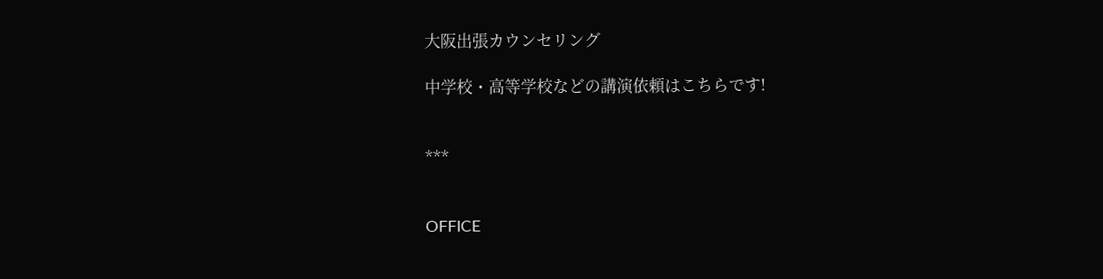大阪出張カウンセリング

中学校・高等学校などの講演依頼はこちらです!


***


OFFICE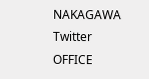NAKAGAWA Twitter
OFFICE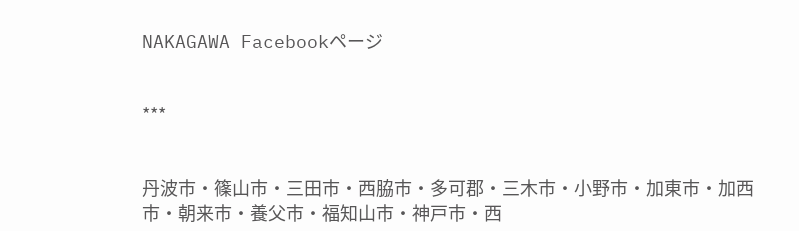NAKAGAWA Facebookページ


***


丹波市・篠山市・三田市・西脇市・多可郡・三木市・小野市・加東市・加西市・朝来市・養父市・福知山市・神戸市・西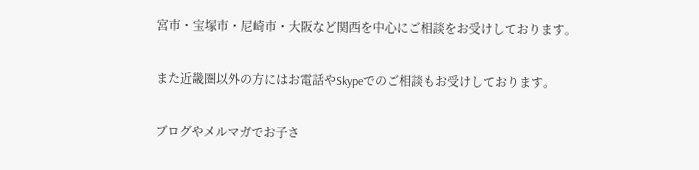宮市・宝塚市・尼崎市・大阪など関西を中心にご相談をお受けしております。

また近畿圏以外の方にはお電話やSkypeでのご相談もお受けしております。

ブログやメルマガでお子さ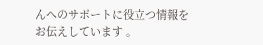んへのサポートに役立つ情報をお伝えしています 。